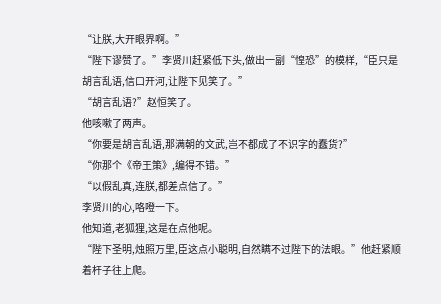“让朕,大开眼界啊。”
“陛下谬赞了。”李贤川赶紧低下头,做出一副“惶恐”的模样,“臣只是胡言乱语,信口开河,让陛下见笑了。”
“胡言乱语?”赵恒笑了。
他咳嗽了两声。
“你要是胡言乱语,那满朝的文武,岂不都成了不识字的蠢货?”
“你那个《帝王策》,编得不错。”
“以假乱真,连朕,都差点信了。”
李贤川的心,咯噔一下。
他知道,老狐狸,这是在点他呢。
“陛下圣明,烛照万里,臣这点小聪明,自然瞒不过陛下的法眼。”他赶紧顺着杆子往上爬。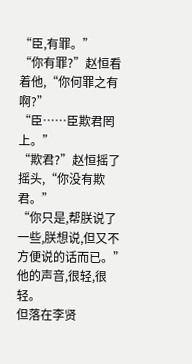“臣,有罪。”
“你有罪?”赵恒看着他,“你何罪之有啊?”
“臣……臣欺君罔上。”
“欺君?”赵恒摇了摇头,“你没有欺君。”
“你只是,帮朕说了一些,朕想说,但又不方便说的话而已。”
他的声音,很轻,很轻。
但落在李贤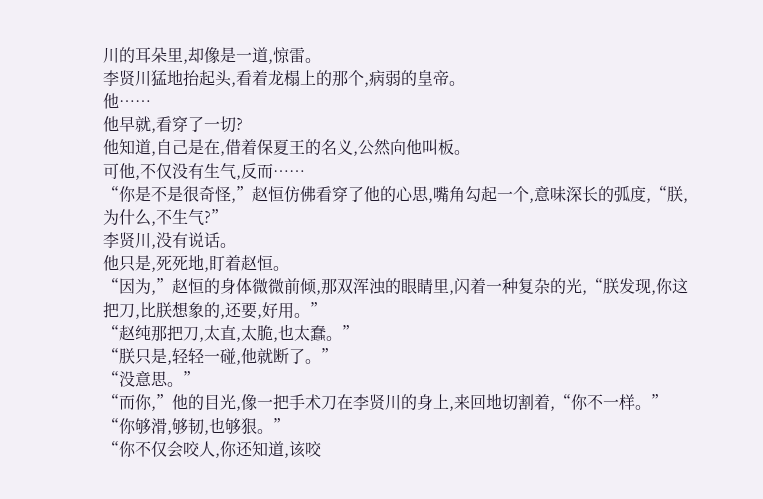川的耳朵里,却像是一道,惊雷。
李贤川猛地抬起头,看着龙榻上的那个,病弱的皇帝。
他……
他早就,看穿了一切?
他知道,自己是在,借着保夏王的名义,公然向他叫板。
可他,不仅没有生气,反而……
“你是不是很奇怪,”赵恒仿佛看穿了他的心思,嘴角勾起一个,意味深长的弧度,“朕,为什么,不生气?”
李贤川,没有说话。
他只是,死死地,盯着赵恒。
“因为,”赵恒的身体微微前倾,那双浑浊的眼睛里,闪着一种复杂的光,“朕发现,你这把刀,比朕想象的,还要,好用。”
“赵纯那把刀,太直,太脆,也太蠢。”
“朕只是,轻轻一碰,他就断了。”
“没意思。”
“而你,”他的目光,像一把手术刀在李贤川的身上,来回地切割着,“你不一样。”
“你够滑,够韧,也够狠。”
“你不仅会咬人,你还知道,该咬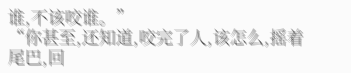谁,不该咬谁。”
“你甚至,还知道,咬完了人,该怎么,摇着尾巴,回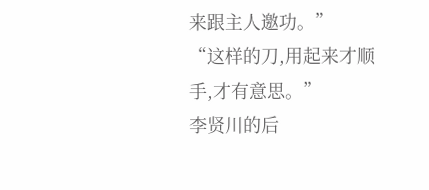来跟主人邀功。”
“这样的刀,用起来才顺手,才有意思。”
李贤川的后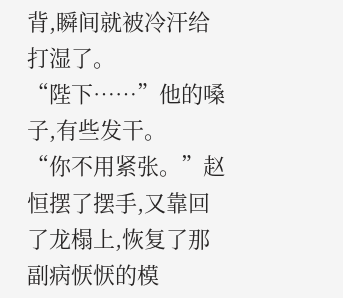背,瞬间就被冷汗给打湿了。
“陛下……”他的嗓子,有些发干。
“你不用紧张。”赵恒摆了摆手,又靠回了龙榻上,恢复了那副病恹恹的模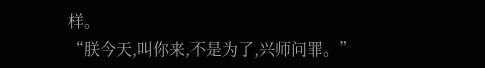样。
“朕今天,叫你来,不是为了,兴师问罪。”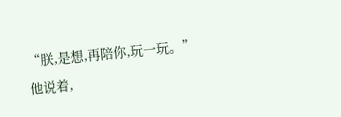“朕,是想,再陪你,玩一玩。”
他说着,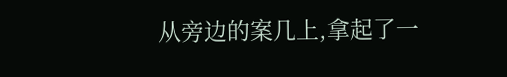从旁边的案几上,拿起了一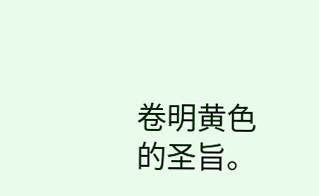卷明黄色的圣旨。